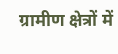ग्रामीण क्षेत्रों में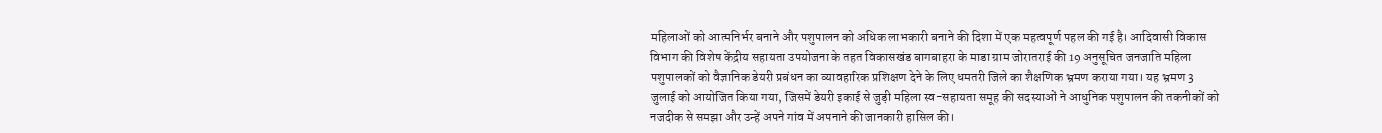महिलाओं को आत्मनिर्भर बनाने और पशुपालन को अधिक लाभकारी बनाने की दिशा में एक महत्वपूर्ण पहल की गई है। आदिवासी विकास विभाग की विशेष केंद्रीय सहायता उपयोजना के तहत विकासखंड बागबाहरा के माडा ग्राम जोरातराई की 19 अनुसूचित जनजाति महिला पशुपालकों को वैज्ञानिक डेयरी प्रबंधन का व्यावहारिक प्रशिक्षण देने के लिए धमतरी जिले का शैक्षणिक भ्रमण कराया गया। यह भ्रमण 3 जुलाई को आयोजित किया गया, जिसमें डेयरी इकाई से जुड़ी महिला स्व-सहायता समूह की सदस्याओं ने आधुनिक पशुपालन की तकनीकों को नजदीक से समझा और उन्हें अपने गांव में अपनाने की जानकारी हासिल की।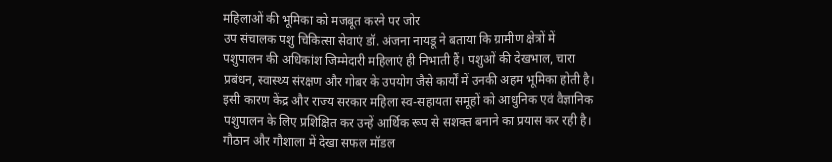महिलाओं की भूमिका को मजबूत करने पर जोर
उप संचालक पशु चिकित्सा सेवाएं डॉ. अंजना नायडू ने बताया कि ग्रामीण क्षेत्रों में पशुपालन की अधिकांश जिम्मेदारी महिलाएं ही निभाती हैं। पशुओं की देखभाल, चारा प्रबंधन, स्वास्थ्य संरक्षण और गोबर के उपयोग जैसे कार्यों में उनकी अहम भूमिका होती है। इसी कारण केंद्र और राज्य सरकार महिला स्व-सहायता समूहों को आधुनिक एवं वैज्ञानिक पशुपालन के लिए प्रशिक्षित कर उन्हें आर्थिक रूप से सशक्त बनाने का प्रयास कर रही है।
गौठान और गौशाला में देखा सफल मॉडल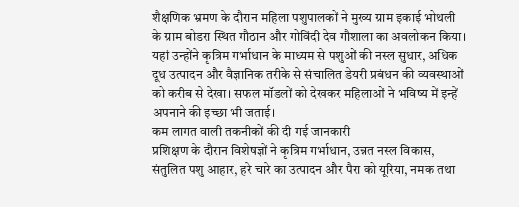शैक्षणिक भ्रमण के दौरान महिला पशुपालकों ने मुख्य ग्राम इकाई भोथली के ग्राम बोडरा स्थित गौठान और गोविंदी देव गौशाला का अवलोकन किया। यहां उन्होंने कृत्रिम गर्भाधान के माध्यम से पशुओं की नस्ल सुधार, अधिक दूध उत्पादन और वैज्ञानिक तरीके से संचालित डेयरी प्रबंधन की व्यवस्थाओं को करीब से देखा। सफल मॉडलों को देखकर महिलाओं ने भविष्य में इन्हें अपनाने की इच्छा भी जताई।
कम लागत वाली तकनीकों की दी गई जानकारी
प्रशिक्षण के दौरान विशेषज्ञों ने कृत्रिम गर्भाधान, उन्नत नस्ल विकास, संतुलित पशु आहार, हरे चारे का उत्पादन और पैरा को यूरिया, नमक तथा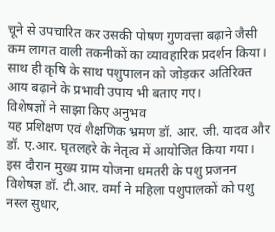चूने से उपचारित कर उसकी पोषण गुणवत्ता बढ़ाने जैसी कम लागत वाली तकनीकों का व्यावहारिक प्रदर्शन किया। साथ ही कृषि के साथ पशुपालन को जोड़कर अतिरिक्त आय बढ़ाने के प्रभावी उपाय भी बताए गए।
विशेषज्ञों ने साझा किए अनुभव
यह प्रशिक्षण एवं शैक्षणिक भ्रमण डॉ. आर. जी. यादव और डॉ. ए.आर. घृतलहरे के नेतृत्व में आयोजित किया गया। इस दौरान मुख्य ग्राम योजना धमतरी के पशु प्रजनन विशेषज्ञ डॉ. टी.आर. वर्मा ने महिला पशुपालकों को पशु नस्ल सुधार,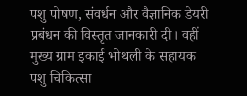पशु पोषण, संवर्धन और वैज्ञानिक डेयरी प्रबंधन की विस्तृत जानकारी दी। वहीं मुख्य ग्राम इकाई भोथली के सहायक पशु चिकित्सा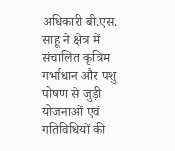अधिकारी बी.एस. साहू ने क्षेत्र में संचालित कृत्रिम गर्भाधान और पशु पोषण से जुड़ी योजनाओं एवं गतिविधियों की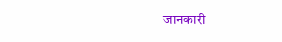जानकारी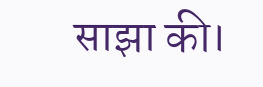साझा की।